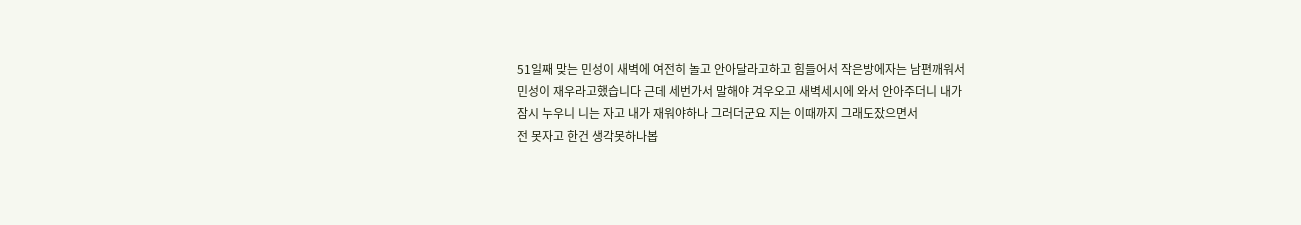51일째 맞는 민성이 새벽에 여전히 놀고 안아달라고하고 힘들어서 작은방에자는 남편깨워서
민성이 재우라고했습니다 근데 세번가서 말해야 겨우오고 새벽세시에 와서 안아주더니 내가
잠시 누우니 니는 자고 내가 재워야하나 그러더군요 지는 이때까지 그래도잤으면서
전 못자고 한건 생각못하나봅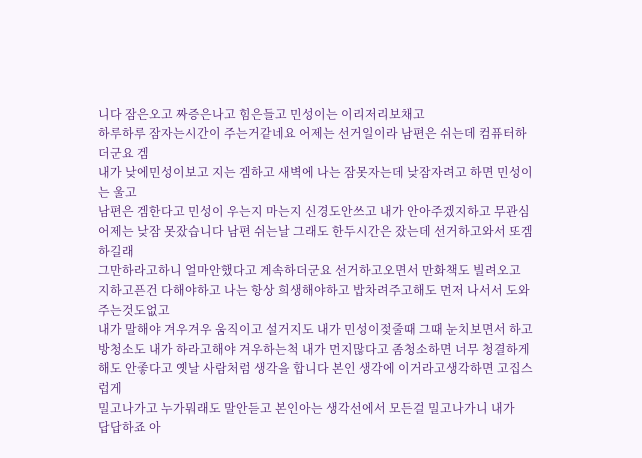니다 잠은오고 짜증은나고 힘은들고 민성이는 이리저리보채고
하루하루 잠자는시간이 주는거같네요 어제는 선거일이라 남편은 쉬는데 컴퓨터하더군요 겜
내가 낮에민성이보고 지는 겜하고 새벽에 나는 잠못자는데 낮잠자려고 하면 민성이는 울고
남편은 겜한다고 민성이 우는지 마는지 신경도안쓰고 내가 안아주겠지하고 무관심
어제는 낮잠 못잤습니다 남편 쉬는날 그래도 한두시간은 잤는데 선거하고와서 또겜하길래
그만하라고하니 얼마안했다고 계속하더군요 선거하고오면서 만화책도 빌려오고
지하고픈건 다해야하고 나는 항상 희생해야하고 밥차려주고해도 먼저 나서서 도와주는것도없고
내가 말해야 겨우겨우 움직이고 설거지도 내가 민성이젖줄때 그때 눈치보면서 하고
방청소도 내가 하라고해야 겨우하는척 내가 먼지많다고 좀청소하면 너무 청결하게
해도 안좋다고 옛날 사람처럼 생각을 합니다 본인 생각에 이거라고생각하면 고집스럽게
밀고나가고 누가뭐래도 말안듣고 본인아는 생각선에서 모든걸 밀고나가니 내가
답답하죠 아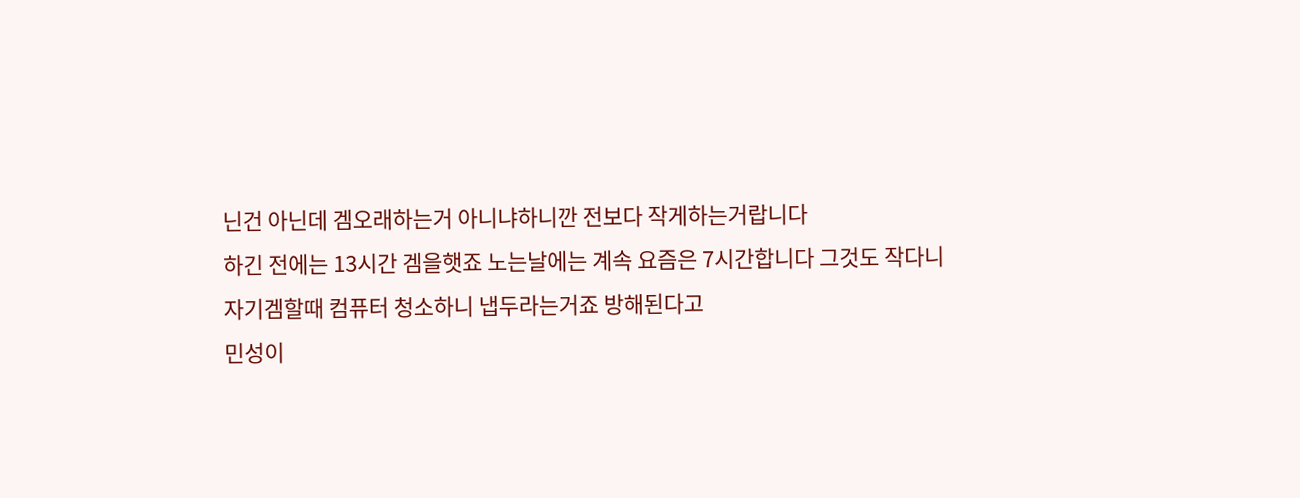닌건 아닌데 겜오래하는거 아니냐하니깐 전보다 작게하는거랍니다
하긴 전에는 13시간 겜을햇죠 노는날에는 계속 요즘은 7시간합니다 그것도 작다니
자기겜할때 컴퓨터 청소하니 냅두라는거죠 방해된다고
민성이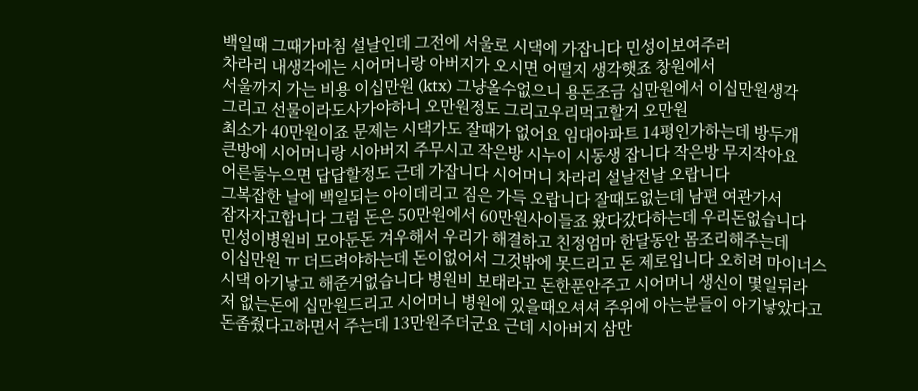백일때 그때가마침 설날인데 그전에 서울로 시댁에 가잡니다 민성이보여주러
차라리 내생각에는 시어머니랑 아버지가 오시면 어떨지 생각햇죠 창원에서
서울까지 가는 비용 이십만원 (ktx) 그냥올수없으니 용돈조금 십만원에서 이십만원생각
그리고 선물이라도사가야하니 오만원정도 그리고우리먹고할거 오만원
최소가 40만원이죠 문제는 시댁가도 잘때가 없어요 임대아파트 14평인가하는데 방두개
큰방에 시어머니랑 시아버지 주무시고 작은방 시누이 시동생 잡니다 작은방 무지작아요
어른둘누으면 답답할정도 근데 가잡니다 시어머니 차라리 설날전날 오랍니다
그복잡한 날에 백일되는 아이데리고 짐은 가득 오랍니다 잘때도없는데 남편 여관가서
잠자자고합니다 그럼 돈은 50만원에서 60만원사이들죠 왔다갔다하는데 우리돈없습니다
민성이병원비 모아둔돈 겨우해서 우리가 해결하고 친정엄마 한달동안 몸조리해주는데
이십만원 ㅠ 더드려야하는데 돈이없어서 그것밖에 못드리고 돈 제로입니다 오히려 마이너스
시댁 아기낳고 해준거없습니다 병원비 보태라고 돈한푼안주고 시어머니 생신이 몇일뒤라
저 없는돈에 십만원드리고 시어머니 병원에 있을때오셔셔 주위에 아는분들이 아기낳았다고
돈좀줬다고하면서 주는데 13만원주더군요 근데 시아버지 삼만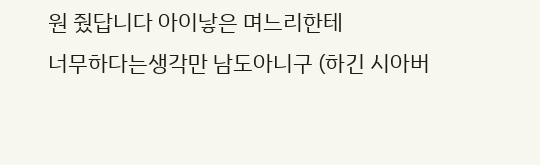원 줬답니다 아이낳은 며느리한테
너무하다는생각만 남도아니구 (하긴 시아버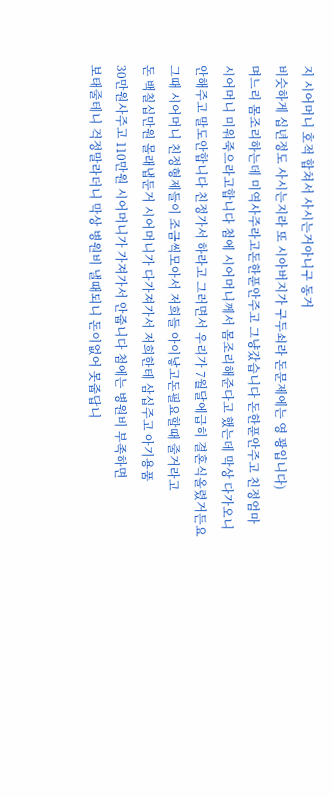지 시어머니 호적 합쳐서 사시는거아니구 동거
비슷하게 십년정도 사시는지라 또 시아버지가 구두쇠라 돈문제에는 영 꽝입니다)
며느리 몸조리하는데 미역사주라고돈한푼안주고 그냥갔습니다 돈한푼안주고 친정엄마
시어머니 미워죽으라고합니다 첨에 시어머니께서 몸조리해준다고 했는데 막상 다가오니
안해주고 말도안합니다 친정가서 하라고 그러면서 우리가 7월달에급히 결혼식올렸거든요
그때 시어머니 친정형제들이 조금씩모아서 저희들 아이낳고돈필요할때 줄거라고
돈 백칠십만원 몰래냅둔거 시어머니가 다가져가서 저희한테 삼십주고 아기용품
30만원사주고 110만원 시어머니가 가져가서 안줍니다 첨에는 병원비 부족하면
보태줄테니 걱정말라더니 막상 병원비 낼때되니 돈이없어 못줍답니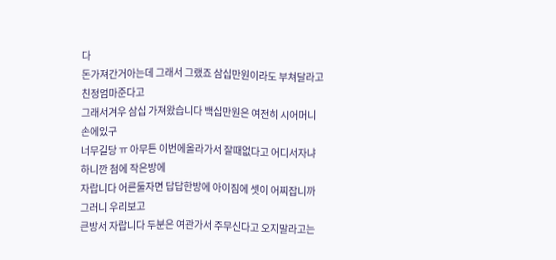다
돈가져간거아는데 그래서 그랬죠 삼십만원이라도 부쳐달라고 친정엄마준다고
그래서겨우 삼십 가져왔습니다 백십만원은 여전히 시어머니손에있구
너무길당 ㅠ 아무튼 이번에올라가서 잘때없다고 어디서자냐하니깐 첨에 작은방에
자랍니다 어른둘자면 답답한방에 아이짐에 셋이 어찌잡니까 그러니 우리보고
큰방서 자랍니다 두분은 여관가서 주무신다고 오지말라고는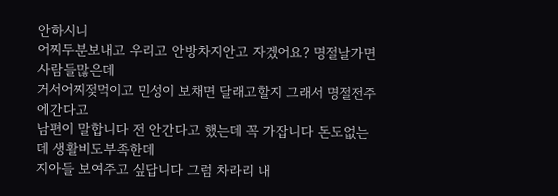안하시니
어찌두분보내고 우리고 안방차지안고 자겠어요? 명절날가면 사람들많은데
거서어찌젖먹이고 민성이 보채면 달래고할지 그래서 명절전주에간다고
남편이 말합니다 전 안간다고 했는데 꼭 가잡니다 돈도없는데 생활비도부족한데
지아들 보여주고 싶답니다 그럼 차라리 내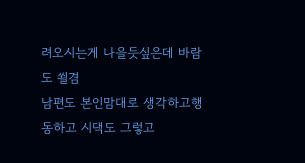려오시는게 나을듯싶은데 바람도 쐴겸
남편도 본인맘대로 생각하고행동하고 시댁도 그렇고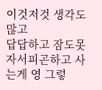이것저것 생각도많고
답답하고 잠도못자서피곤하고 사는게 영 그렇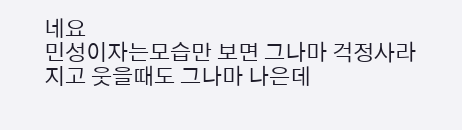네요
민성이자는모습만 보면 그나마 걱정사라지고 웃을때도 그나마 나은데